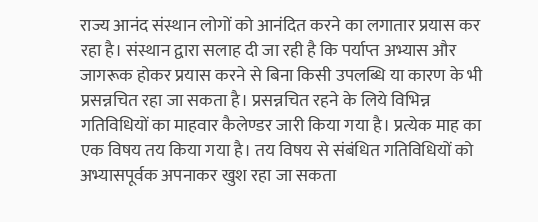राज्य आनंद संस्थान लोगों को आनंदित करने का लगातार प्रयास कर रहा है। संस्थान द्वारा सलाह दी जा रही है कि पर्याप्त अभ्यास और जागरूक होकर प्रयास करने से बिना किसी उपलब्धि या कारण के भी प्रसन्नचित रहा जा सकता है। प्रसन्नचित रहने के लिये विभिन्न गतिविधियों का माहवार कैलेण्डर जारी किया गया है। प्रत्येक माह का एक विषय तय किया गया है। तय विषय से संबंधित गतिविधियों को अभ्यासपूर्वक अपनाकर खुश रहा जा सकता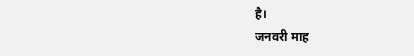है।
जनवरी माह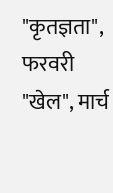"कृतज्ञता", फरवरी "खेल", मार्च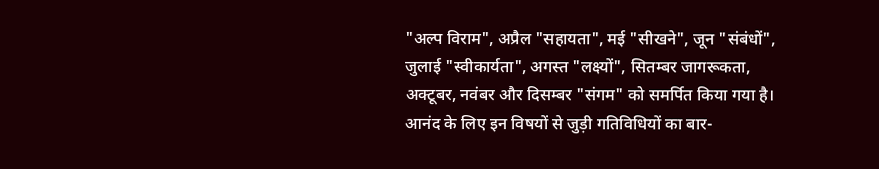"अल्प विराम", अप्रैल "सहायता", मई "सीखने", जून "संबंधों", जुलाई "स्वीकार्यता", अगस्त "लक्ष्यों", सितम्बर जागरूकता, अक्टूबर, नवंबर और दिसम्बर "संगम" को समर्पित किया गया है। आनंद के लिए इन विषयों से जुड़ी गतिविधियों का बार-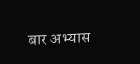बार अभ्यास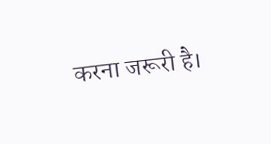करना जरूरी है।